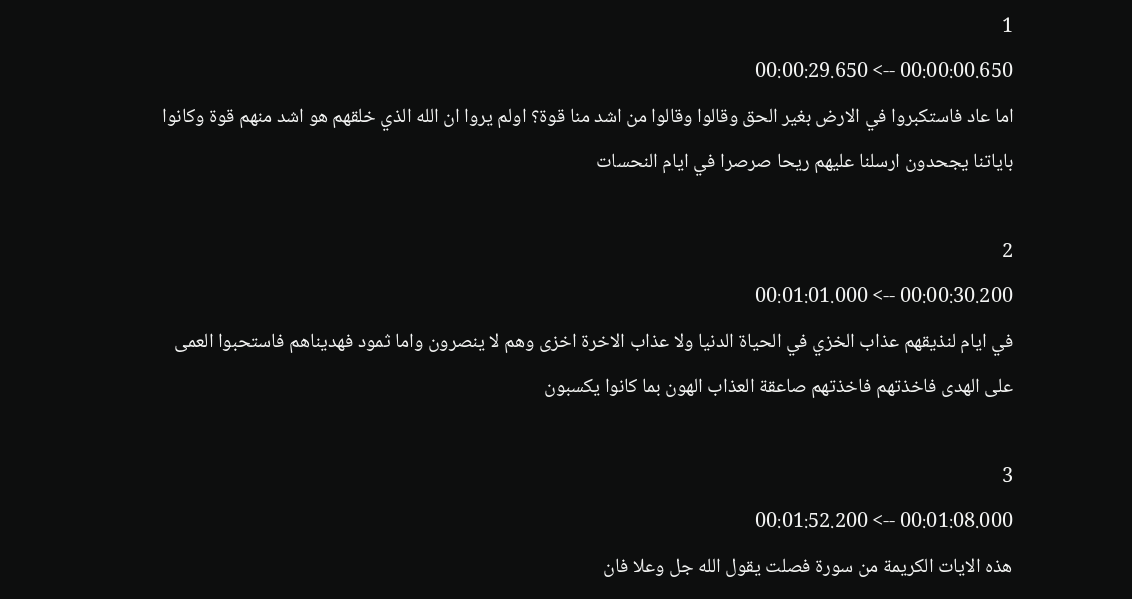1
00:00:00.650 --> 00:00:29.650
اما عاد فاستكبروا في الارض بغير الحق وقالوا وقالوا من اشد منا قوة؟ اولم يروا ان الله الذي خلقهم هو اشد منهم قوة وكانوا باياتنا يجحدون ارسلنا عليهم ريحا صرصرا في ايام النحسات

2
00:00:30.200 --> 00:01:01.000
في ايام لنذيقهم عذاب الخزي في الحياة الدنيا ولا عذاب الاخرة اخزى وهم لا ينصرون واما ثمود فهديناهم فاستحبوا العمى على الهدى فاخذتهم فاخذتهم صاعقة العذاب الهون بما كانوا يكسبون

3
00:01:08.000 --> 00:01:52.200
هذه الايات الكريمة من سورة فصلت يقول الله جل وعلا فان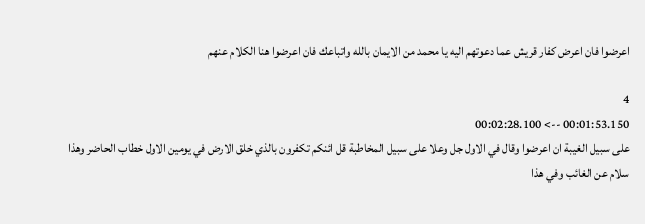اعرضوا فان اعرض كفار قريش عما دعوتهم اليه يا محمد من الايمان بالله واتباعك فان اعرضوا هنا الكلام عنهم

4
00:01:53.150 --> 00:02:28.100
على سبيل الغيبة ان اعرضوا وقال في الاول جل وعلا على سبيل المخاطبة قل ائنكم تكفرون بالذي خلق الارض في يومين الاول خطاب الحاضر وهذا سلام عن الغائب وفي هذا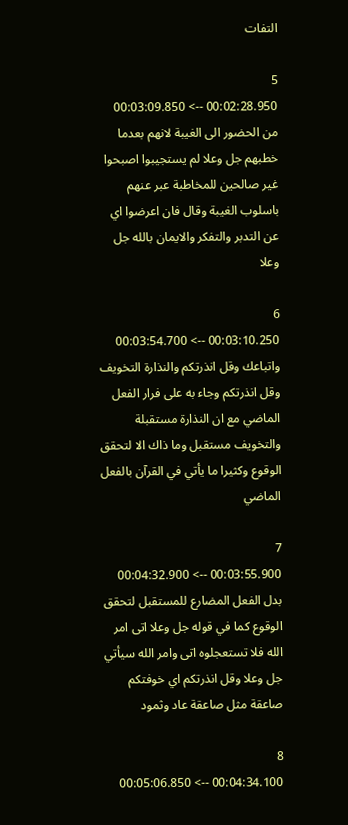التفات

5
00:02:28.950 --> 00:03:09.850
من الحضور الى الغيبة لانهم بعدما خطبهم جل وعلا لم يستجيبوا اصبحوا غير صالحين للمخاطبة عبر عنهم باسلوب الغيبة وقال فان اعرضوا اي عن التدبر والتفكر والايمان بالله جل وعلا

6
00:03:10.250 --> 00:03:54.700
واتباعك وقل انذرتكم والنذارة التخويف وقل انذرتكم وجاء به على فرار الفعل الماضي مع ان النذارة مستقبلة والتخويف مستقبل وما ذاك الا لتحقق الوقوع وكثيرا ما يأتي في القرآن بالفعل الماضي

7
00:03:55.900 --> 00:04:32.900
بدل الفعل المضارع للمستقبل لتحقق الوقوع كما في قوله جل وعلا اتى امر الله فلا تستعجلوه اتى وامر الله سيأتي جل وعلا وقل انذرتكم اي خوفتكم صاعقة مثل صاعقة عاد وثمود

8
00:04:34.100 --> 00:05:06.850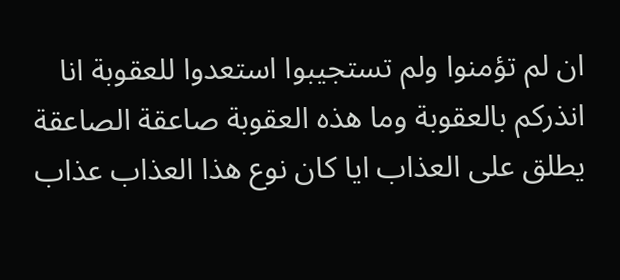ان لم تؤمنوا ولم تستجيبوا استعدوا للعقوبة انا انذركم بالعقوبة وما هذه العقوبة صاعقة الصاعقة يطلق على العذاب ايا كان نوع هذا العذاب عذاب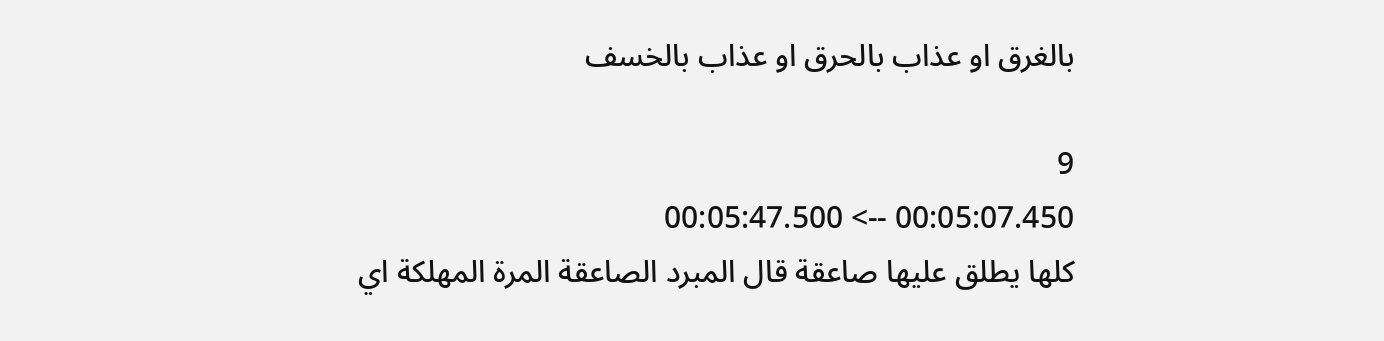بالغرق او عذاب بالحرق او عذاب بالخسف

9
00:05:07.450 --> 00:05:47.500
كلها يطلق عليها صاعقة قال المبرد الصاعقة المرة المهلكة اي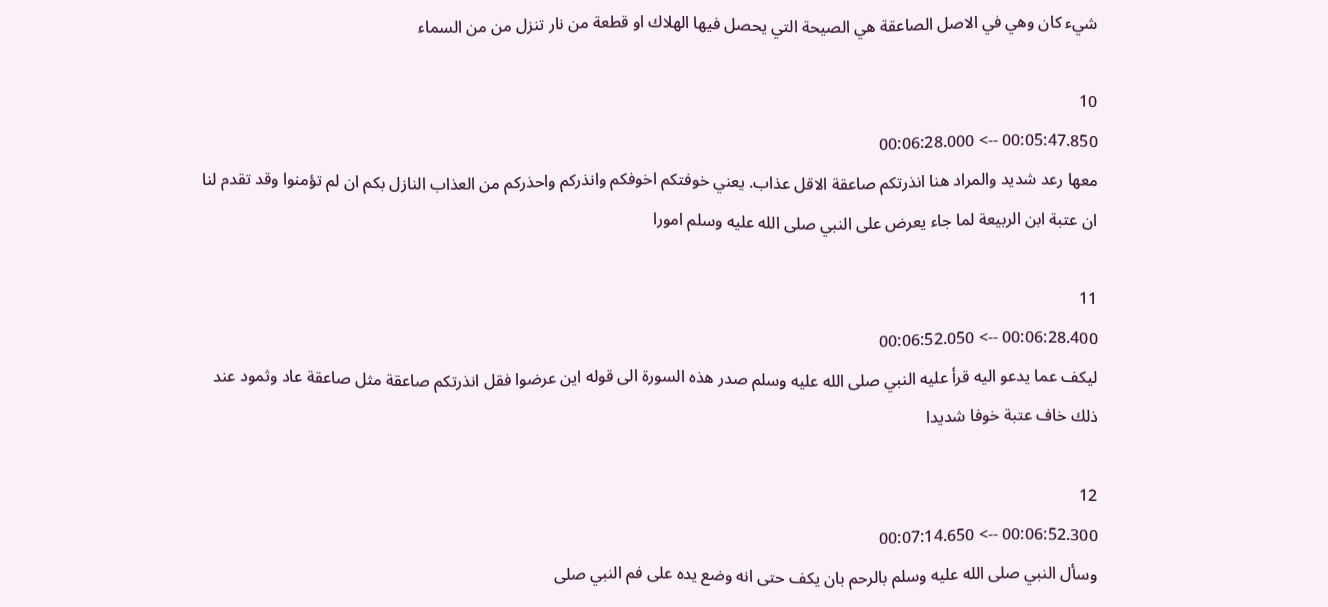شيء كان وهي في الاصل الصاعقة هي الصيحة التي يحصل فيها الهلاك او قطعة من نار تنزل من من السماء

10
00:05:47.850 --> 00:06:28.000
معها رعد شديد والمراد هنا انذرتكم صاعقة الاقل عذاب. يعني خوفتكم اخوفكم وانذركم واحذركم من العذاب النازل بكم ان لم تؤمنوا وقد تقدم لنا ان عتبة ابن الربيعة لما جاء يعرض على النبي صلى الله عليه وسلم امورا

11
00:06:28.400 --> 00:06:52.050
ليكف عما يدعو اليه قرأ عليه النبي صلى الله عليه وسلم صدر هذه السورة الى قوله اين عرضوا فقل انذرتكم صاعقة مثل صاعقة عاد وثمود عند ذلك خاف عتبة خوفا شديدا

12
00:06:52.300 --> 00:07:14.650
وسأل النبي صلى الله عليه وسلم بالرحم بان يكف حتى انه وضع يده على فم النبي صلى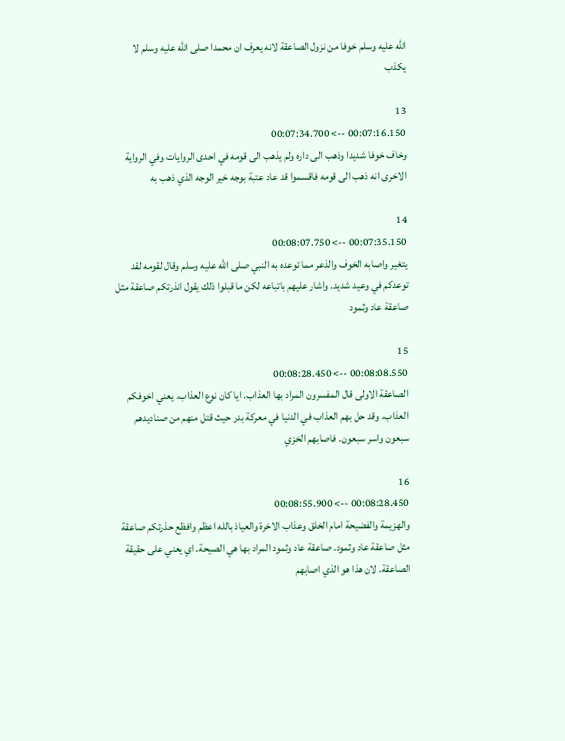الله عليه وسلم خوفا من نزول الصاعقة لانه يعرف ان محمدا صلى الله عليه وسلم لا يكذب

13
00:07:16.150 --> 00:07:34.700
وخاف خوفا شديدا وذهب الى داره ولم يذهب الى قومه في احدى الروايات وفي الرواية الاخرى انه ذهب الى قومه فاقسموا قد عاد عتبة بوجه خير الوجه الذي ذهب به

14
00:07:35.150 --> 00:08:07.750
يتغير واصابه الخوف والذعر مما توعده به النبي صلى الله عليه وسلم وقال لقومه لقد توعدكم في وعيد شديد. واشار عليهم باتباعه لكن ما قبلوا ذلك يقول انذرتكم صاعقة مثل صاعقة عاد وثمود

15
00:08:08.550 --> 00:08:28.450
الصاعقة الاولى قال المفسرون المراد بها العذاب. ايا كان نوع العذاب. يعني اخوفكم العذاب. وقد حل بهم العذاب في الدنيا في معركة بدر حيث قتل منهم من صناديدهم سبعون واسر سبعون. فاصابهم الخزي

16
00:08:28.450 --> 00:08:55.900
والهزيمة والفضيحة امام الخلق وعذاب الاخرة والعياذ بالله اعظم وافظع حذرتكم صاعقة مثل صاعقة عاد وثمود. صاعقة عاد وثمود المراد بها هي الصيحة. اي يعني على حقيقة الصاعقة. لان هذا هو الذي اصابهم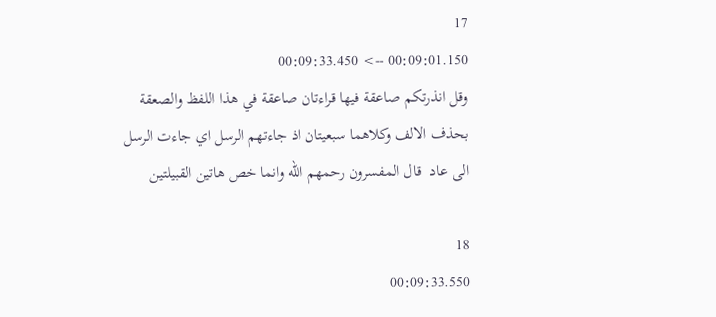17
00:09:01.150 --> 00:09:33.450
وقل انذرتكم صاعقة فيها قراءتان صاعقة في هذا اللفظ والصعقة بحذف الالف وكلاهما سبعيتان اذ جاءتهم الرسل اي جاءت الرسل الى عاد  قال المفسرون رحمهم الله وانما خص هاتين القبيلتين

18
00:09:33.550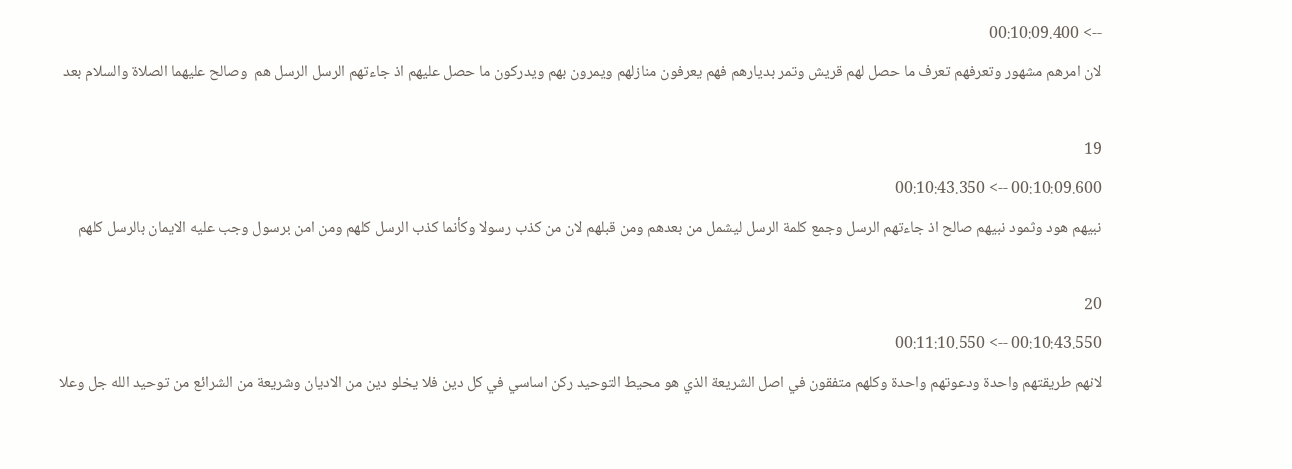--> 00:10:09.400
لان امرهم مشهور وتعرفهم تعرف ما حصل لهم قريش وتمر بديارهم فهم يعرفون منازلهم ويمرون بهم ويدركون ما حصل عليهم اذ جاءتهم الرسل الرسل هم  وصالح عليهما الصلاة والسلام بعد

19
00:10:09.600 --> 00:10:43.350
نبيهم هود وثمود نبيهم صالح اذ جاءتهم الرسل وجمع كلمة الرسل ليشمل من بعدهم ومن قبلهم لان من كذب رسولا وكأنما كذب الرسل كلهم ومن امن برسول وجب عليه الايمان بالرسل كلهم

20
00:10:43.550 --> 00:11:10.550
لانهم طريقتهم واحدة ودعوتهم واحدة وكلهم متفقون في اصل الشريعة الذي هو محيط التوحيد ركن اساسي في كل دين فلا يخلو دين من الاديان وشريعة من الشرائع من توحيد الله جل وعلا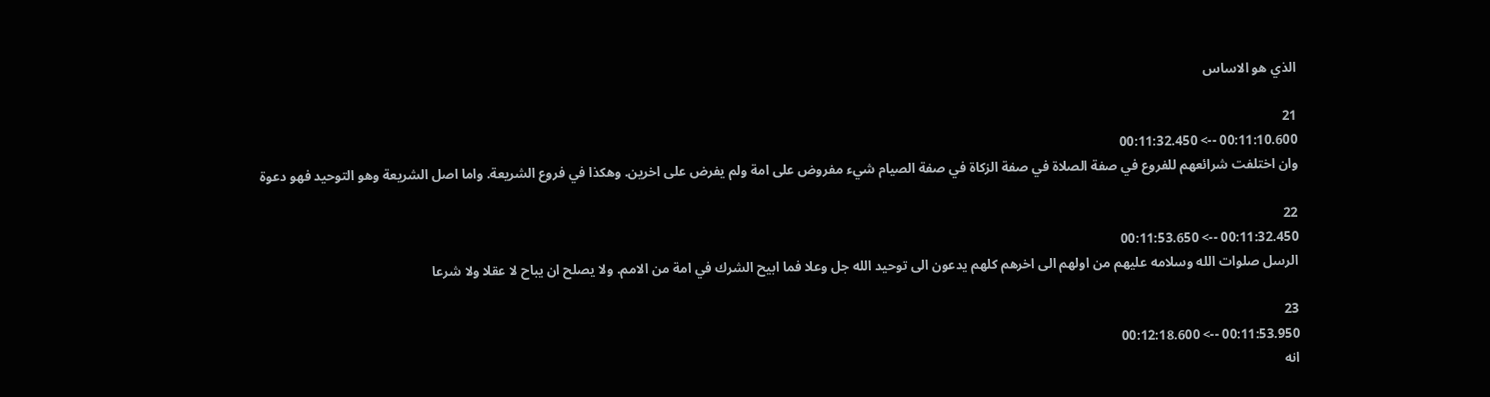الذي هو الاساس

21
00:11:10.600 --> 00:11:32.450
وان اختلفت شرائعهم للفروع في صفة الصلاة في صفة الزكاة في صفة الصيام شيء مفروض على امة ولم يفرض على اخرين. وهكذا في فروع الشريعة. واما اصل الشريعة وهو التوحيد فهو دعوة

22
00:11:32.450 --> 00:11:53.650
الرسل صلوات الله وسلامه عليهم من اولهم الى اخرهم كلهم يدعون الى توحيد الله جل وعلا فما ابيح الشرك في امة من الامم. ولا يصلح ان يباح لا عقلا ولا شرعا

23
00:11:53.950 --> 00:12:18.600
انه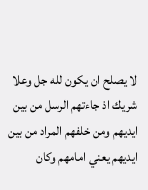لا يصلح ان يكون لله جل وعلا شريك اذ جاءتهم الرسل من بين ايديهم ومن خلفهم المراد من بين ايديهم يعني امامهم وكان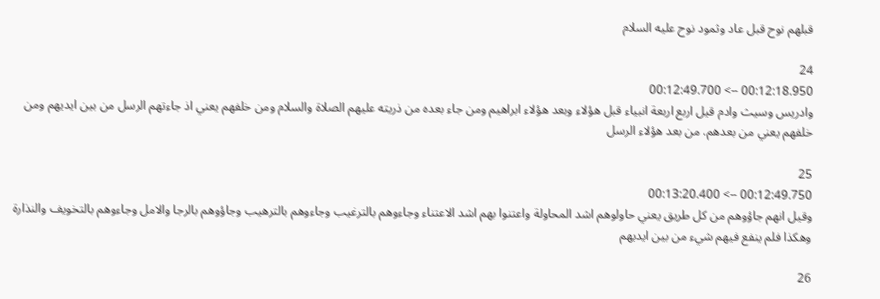قبلهم نوح قبل عاد وثمود نوح عليه السلام

24
00:12:18.950 --> 00:12:49.700
وادريس وسيث وادم قيل اربع اربعة انبياء قبل هؤلاء وبعد هؤلاء ابراهيم ومن جاء بعده من ذريته عليهم الصلاة والسلام ومن خلفهم يعني اذ جاءتهم الرسل من بين ايديهم ومن خلفهم يعني من بعدهم. من بعد هؤلاء الرسل

25
00:12:49.750 --> 00:13:20.400
وقيل انهم جاؤوهم من كل طريق يعني حاولوهم اشد المحاولة واعتنوا بهم اشد الاعتناء وجاءوهم بالترغيب وجاءوهم بالترهيب وجاؤوهم بالرجا والامل وجاءوهم بالتخويف والنذارة وهكذا فلم ينفع فيهم شيء من بين ايديهم

26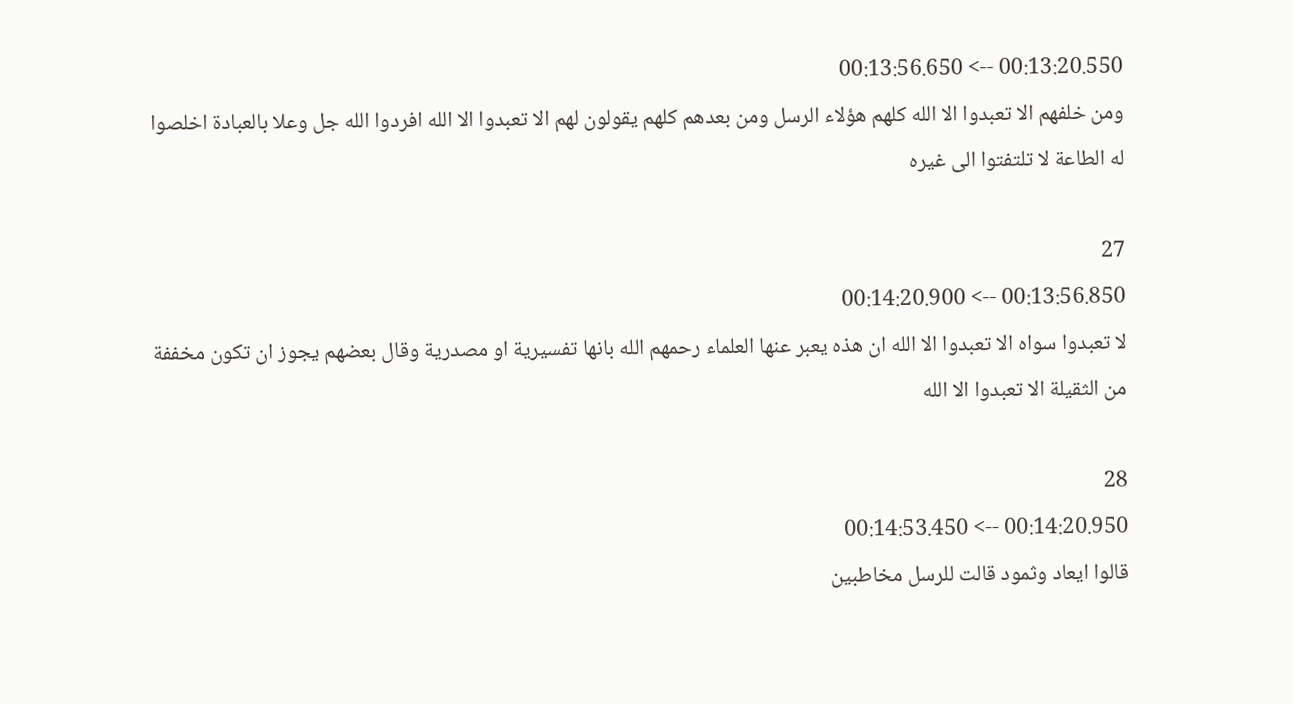00:13:20.550 --> 00:13:56.650
ومن خلفهم الا تعبدوا الا الله كلهم هؤلاء الرسل ومن بعدهم كلهم يقولون لهم الا تعبدوا الا الله افردوا الله جل وعلا بالعبادة اخلصوا له الطاعة لا تلتفتوا الى غيره

27
00:13:56.850 --> 00:14:20.900
لا تعبدوا سواه الا تعبدوا الا الله ان هذه يعبر عنها العلماء رحمهم الله بانها تفسيرية او مصدرية وقال بعضهم يجوز ان تكون مخففة من الثقيلة الا تعبدوا الا الله

28
00:14:20.950 --> 00:14:53.450
قالوا ايعاد وثمود قالت للرسل مخاطبين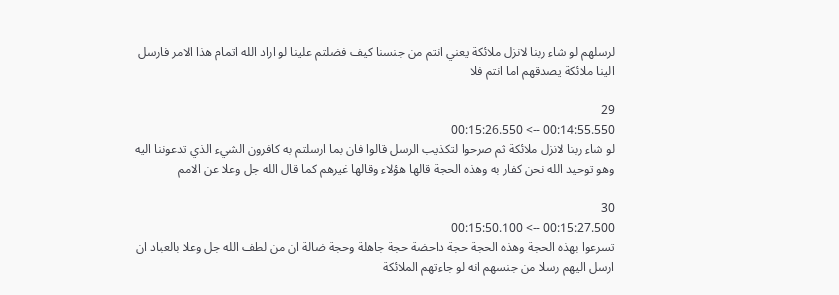لرسلهم لو شاء ربنا لانزل ملائكة يعني انتم من جنسنا كيف فضلتم علينا لو اراد الله اتمام هذا الامر فارسل الينا ملائكة يصدقهم اما انتم فلا

29
00:14:55.550 --> 00:15:26.550
لو شاء ربنا لانزل ملائكة ثم صرحوا لتكذيب الرسل قالوا فان بما ارسلتم به كافرون الشيء الذي تدعوننا اليه وهو توحيد الله نحن كفار به وهذه الحجة قالها هؤلاء وقالها غيرهم كما قال الله جل وعلا عن الامم

30
00:15:27.500 --> 00:15:50.100
تسرعوا بهذه الحجة وهذه الحجة حجة داحضة حجة جاهلة وحجة ضالة ان من لطف الله جل وعلا بالعباد ان ارسل اليهم رسلا من جنسهم انه لو جاءتهم الملائكة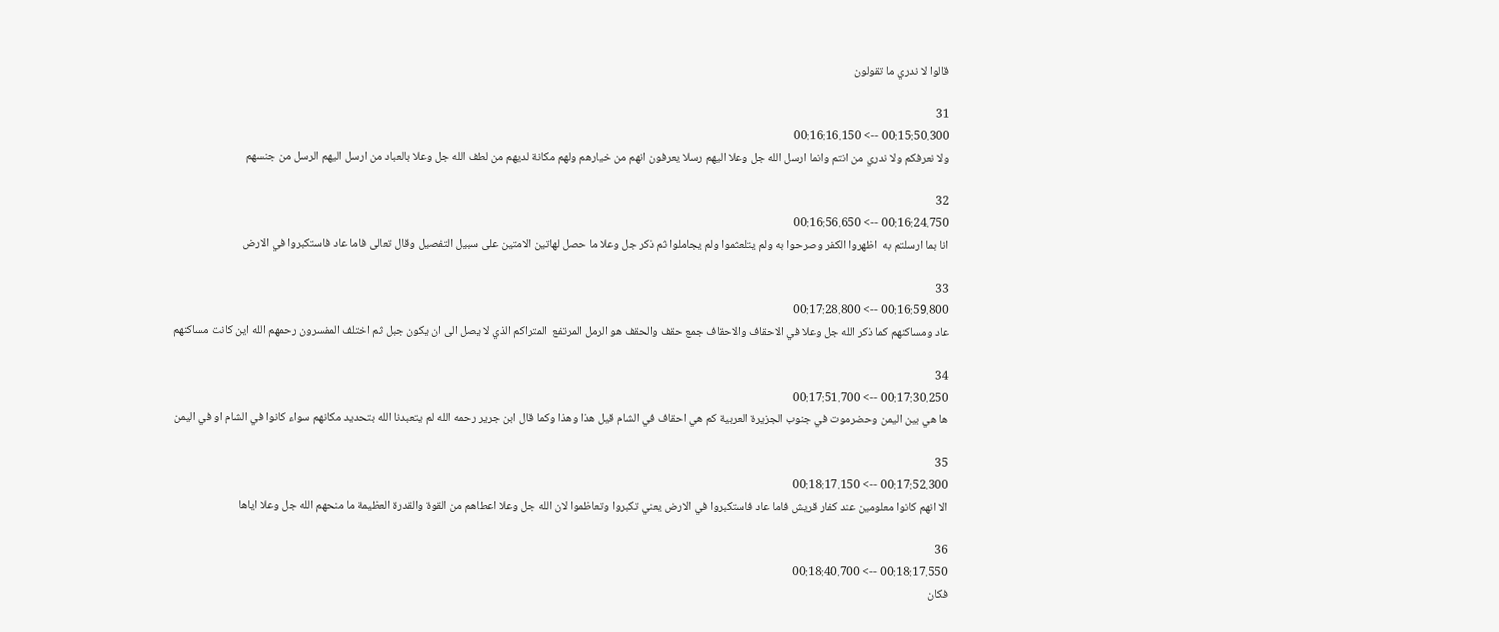قالوا لا ندري ما تقولون

31
00:15:50.300 --> 00:16:16.150
ولا نعرفكم ولا ندري من انتم وانما ارسل الله جل وعلا اليهم رسلا يعرفون انهم من خيارهم ولهم مكانة لديهم من لطف الله جل وعلا بالعباد من ارسل اليهم الرسل من جنسهم

32
00:16:24.750 --> 00:16:56.650
انا بما ارسلتم به  اظهروا الكفر وصرحوا به ولم يتلعثموا ولم يجاملوا ثم ذكر جل وعلا ما حصل لهاتين الامتين على سبيل التفصيل وقال تعالى فاما عاد فاستكبروا في الارض

33
00:16:59.800 --> 00:17:28.800
عاد ومساكنهم كما ذكر الله جل وعلا في الاحقاف والاحقاف جمع حقف والحقف هو الرمل المرتفع  المتراكم الذي لا يصل الى ان يكون جبل ثم اختلف المفسرون رحمهم الله اين كانت مساكنهم

34
00:17:30.250 --> 00:17:51.700
ها هي بين اليمن وحضرموت في جنوب الجزيرة العربية كم هي احقاف في الشام قيل هذا وهذا وكما قال ابن جرير رحمه الله لم يتعبدنا الله بتحديد مكانهم سواء كانوا في الشام او في اليمن

35
00:17:52.300 --> 00:18:17.150
الا انهم كانوا معلومين عند كفار قريش فاما عاد فاستكبروا في الارض يعني تكبروا وتعاظموا لان الله جل وعلا اعطاهم من القوة والقدرة العظيمة ما منحهم الله جل وعلا اياها

36
00:18:17.550 --> 00:18:40.700
فكان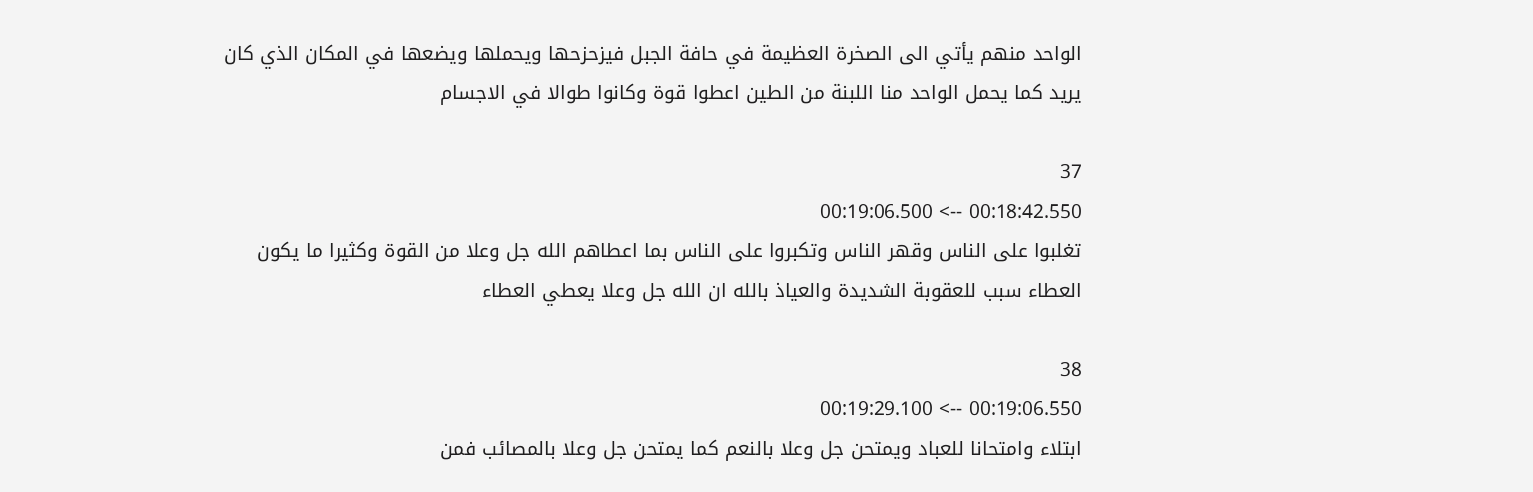الواحد منهم يأتي الى الصخرة العظيمة في حافة الجبل فيزحزحها ويحملها ويضعها في المكان الذي كان يريد كما يحمل الواحد منا اللبنة من الطين اعطوا قوة وكانوا طوالا في الاجسام

37
00:18:42.550 --> 00:19:06.500
تغلبوا على الناس وقهر الناس وتكبروا على الناس بما اعطاهم الله جل وعلا من القوة وكثيرا ما يكون العطاء سبب للعقوبة الشديدة والعياذ بالله ان الله جل وعلا يعطي العطاء

38
00:19:06.550 --> 00:19:29.100
ابتلاء وامتحانا للعباد ويمتحن جل وعلا بالنعم كما يمتحن جل وعلا بالمصائب فمن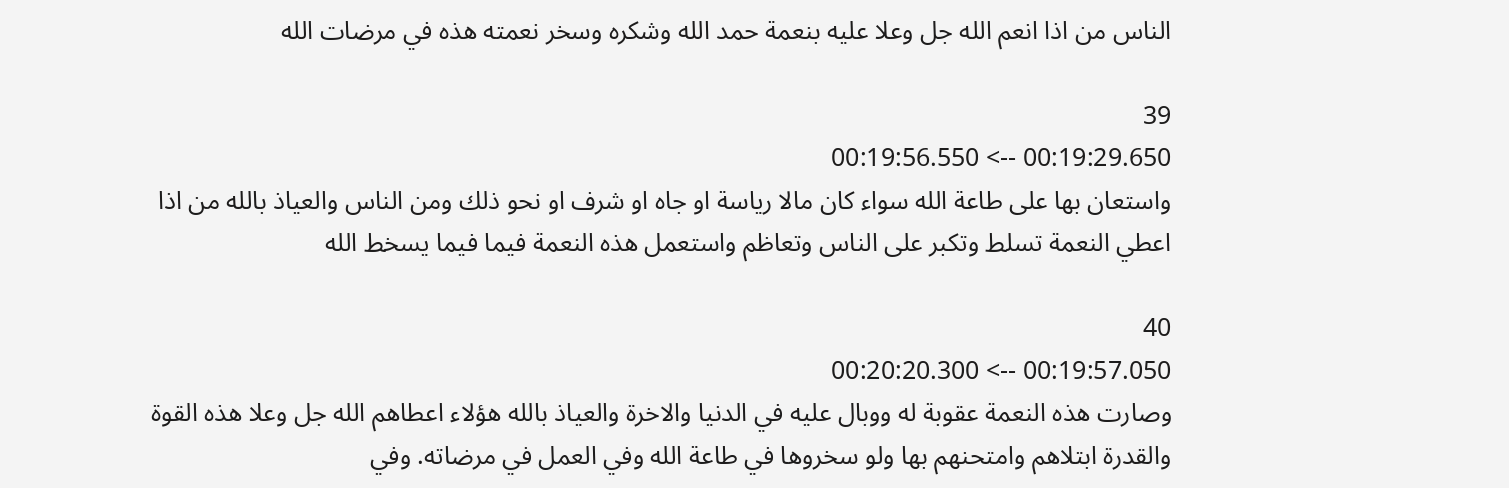الناس من اذا انعم الله جل وعلا عليه بنعمة حمد الله وشكره وسخر نعمته هذه في مرضات الله

39
00:19:29.650 --> 00:19:56.550
واستعان بها على طاعة الله سواء كان مالا رياسة او جاه او شرف او نحو ذلك ومن الناس والعياذ بالله من اذا اعطي النعمة تسلط وتكبر على الناس وتعاظم واستعمل هذه النعمة فيما فيما يسخط الله

40
00:19:57.050 --> 00:20:20.300
وصارت هذه النعمة عقوبة له ووبال عليه في الدنيا والاخرة والعياذ بالله هؤلاء اعطاهم الله جل وعلا هذه القوة والقدرة ابتلاهم وامتحنهم بها ولو سخروها في طاعة الله وفي العمل في مرضاته. وفي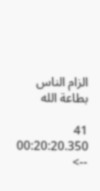الزام الناس بطاعة الله

41
00:20:20.350 -->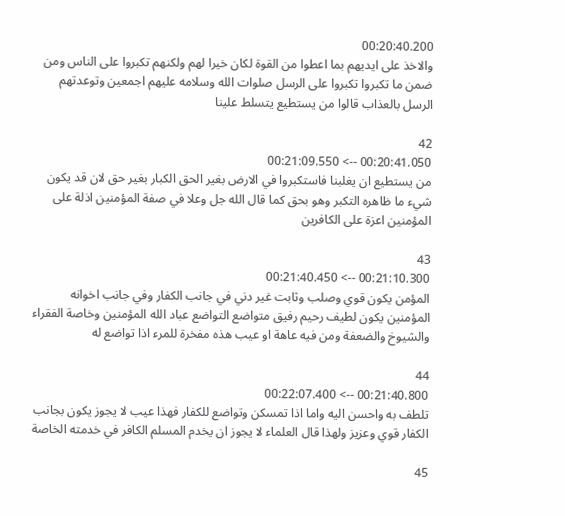00:20:40.200
والاخذ على ايديهم بما اعطوا من القوة لكان خيرا لهم ولكنهم تكبروا على الناس ومن ضمن ما تكبروا تكبروا على الرسل صلوات الله وسلامه عليهم اجمعين وتوعدتهم الرسل بالعذاب قالوا من يستطيع يتسلط علينا

42
00:20:41.050 --> 00:21:09.550
من يستطيع ان يغلبنا فاستكبروا في الارض بغير الحق الكبار بغير حق لان قد يكون شيء ما ظاهره التكبر وهو بحق كما قال الله جل وعلا في صفة المؤمنين اذلة على المؤمنين اعزة على الكافرين

43
00:21:10.300 --> 00:21:40.450
المؤمن يكون قوي وصلب وثابت غير دني في جانب الكفار وفي جانب اخوانه المؤمنين يكون لطيف رحيم رفيق متواضع التواضع عباد الله المؤمنين وخاصة الفقراء والشيوخ والضعفة ومن فيه عاهة او عيب هذه مفخرة للمرء اذا تواضع له

44
00:21:40.800 --> 00:22:07.400
تلطف به واحسن اليه واما اذا تمسكن وتواضع للكفار فهذا عيب لا يجوز يكون بجانب الكفار قوي وعزيز ولهذا قال العلماء لا يجوز ان يخدم المسلم الكافر في خدمته الخاصة

45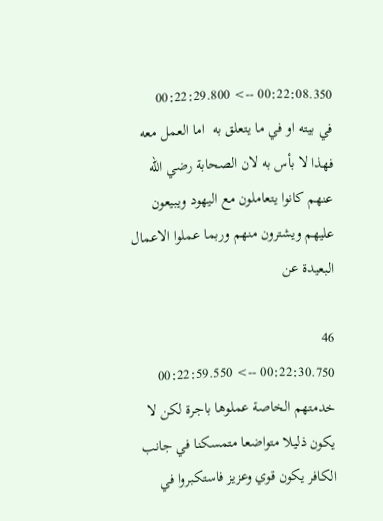00:22:08.350 --> 00:22:29.800
في بيته او في ما يتعلق به  اما العمل معه فهذا لا بأس به لان الصحابة رضي الله عنهم كانوا يتعاملون مع اليهود ويبيعون عليهم ويشترون منهم وربما عملوا الاعمال البعيدة عن

46
00:22:30.750 --> 00:22:59.550
خدمتهم الخاصة عملوها باجرة لكن لا يكون ذليلا متواضعا متمسكنا في جانب الكافر يكون قوي وعزيز فاستكبروا في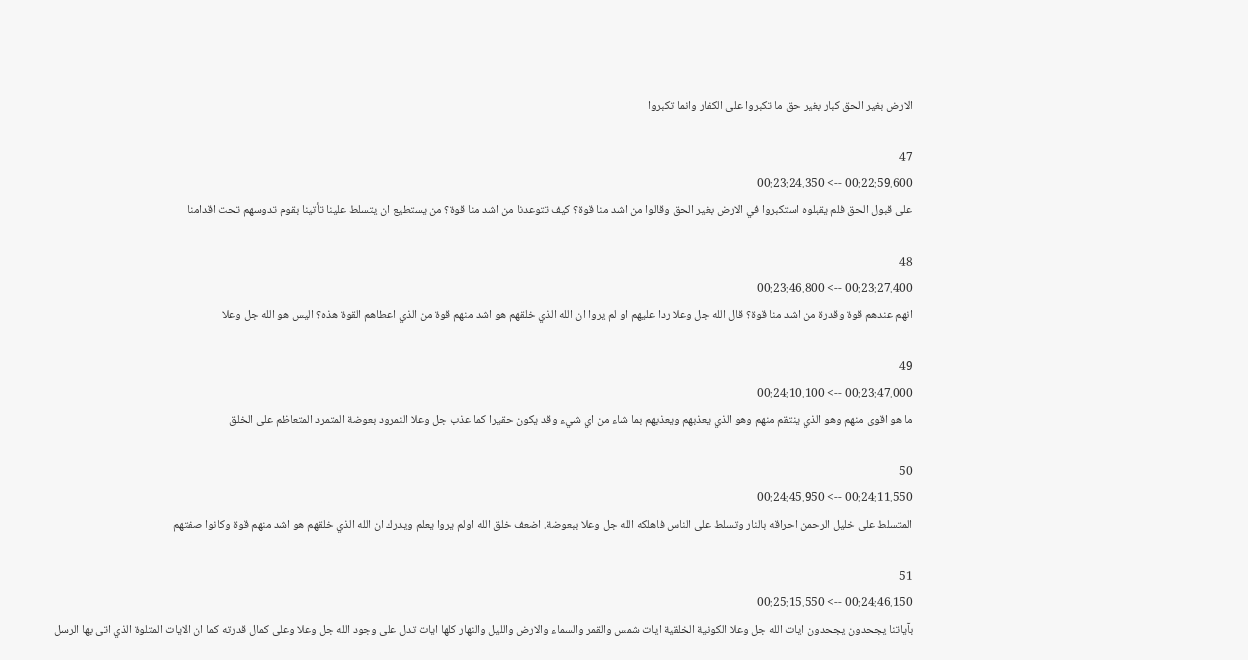الارض بغير الحق كبار بغير حق ما تكبروا على الكفار وانما تكبروا

47
00:22:59.600 --> 00:23:24.350
على قبول الحق فلم يقبلوه استكبروا في الارض بغير الحق وقالوا من اشد منا قوة؟ كيف تتوعدنا من اشد منا قوة؟ من يستطيع ان يتسلط علينا تأتينا بقوم تدوسهم تحت اقدامنا

48
00:23:27.400 --> 00:23:46.800
انهم عندهم قوة وقدرة من اشد منا قوة؟ قال الله جل وعلا ردا عليهم او لم يروا ان الله الذي خلقهم هو اشد منهم قوة من الذي اعطاهم القوة هذه؟ اليس هو الله جل وعلا

49
00:23:47.000 --> 00:24:10.100
ما هو اقوى منهم وهو الذي ينتقم منهم وهو الذي يعذبهم ويعذبهم بما شاء من اي شيء وقد يكون حقيرا كما عذب جل وعلا النمرود بعوضة المتمرد المتعاظم على الخلق

50
00:24:11.550 --> 00:24:45.950
المتسلط على خليل الرحمن احراقه بالنار وتسلط على الناس فاهلكه الله جل وعلا ببعوضة. اضعف خلق الله اولم يروا يعلم ويدرك ان الله الذي خلقهم هو اشد منهم قوة وكانوا صفتهم

51
00:24:46.150 --> 00:25:15.550
بآياتنا يجحدون يجحدون ايات الله جل وعلا الكونية الخلقية ايات شمس والقمر والسماء والارض والليل والنهار كلها ايات تدل على وجود الله جل وعلا وعلى كمال قدرته كما ان الايات المتلوة الذي اتى بها الرسل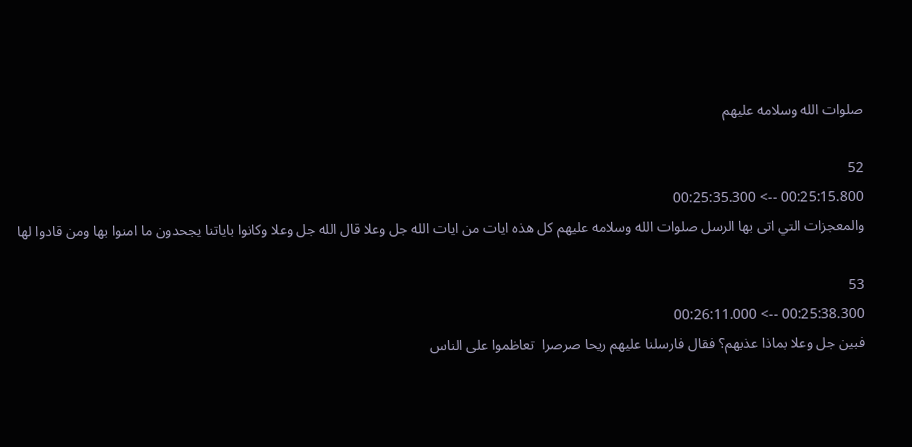صلوات الله وسلامه عليهم

52
00:25:15.800 --> 00:25:35.300
والمعجزات التي اتى بها الرسل صلوات الله وسلامه عليهم كل هذه ايات من ايات الله جل وعلا قال الله جل وعلا وكانوا باياتنا يجحدون ما امنوا بها ومن قادوا لها

53
00:25:38.300 --> 00:26:11.000
فبين جل وعلا بماذا عذبهم؟ فقال فارسلنا عليهم ريحا صرصرا  تعاظموا على الناس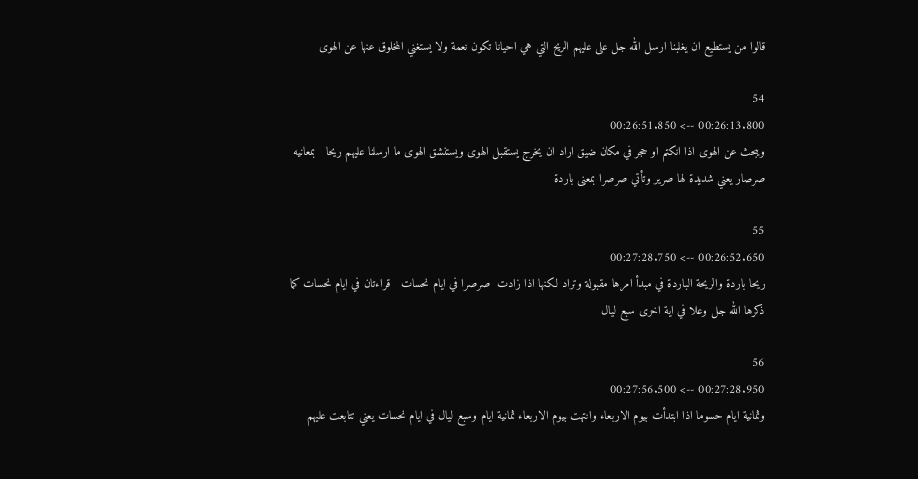قالوا من يستطيع ان يغلبنا ارسل الله جل على عليهم الريح التي هي احيانا تكون نعمة ولا يستغني المخلوق عنها عن الهوى

54
00:26:13.800 --> 00:26:51.850
ويبحث عن الهوى اذا انكتم او حجر في مكان ضيق اراد ان يخرج يستقبل الهوى ويستنشق الهوى ما ارسلنا عليهم ريحا   بمعانيه صرصار يعني شديدة لها صرير وتأتي صرصرا بمعنى باردة

55
00:26:52.650 --> 00:27:28.750
ريحا باردة والريحة الباردة في مبدأ امرها مقبولة وتراد لكنها اذا زادت  صرصرا في ايام نحسات   قراءتان في ايام نحسات كما ذكرها الله جل وعلا في اية اخرى سبع ليال

56
00:27:28.950 --> 00:27:56.500
وثمانية ايام حسوما اذا ابتدأت بيوم الاربعاء وانتهت بيوم الاربعاء ثمانية ايام وسبع ليال في ايام نحسات يعني تتابعت عليهم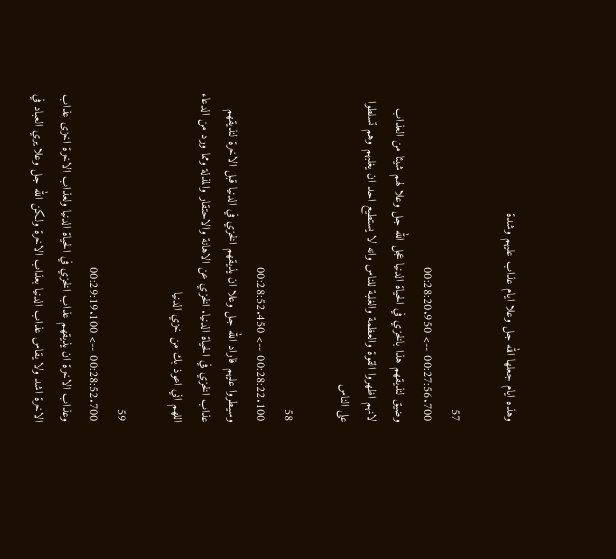وهذه ايام جعلها الله جل وعلا ايام عذاب عليهم وشدة

57
00:27:56.700 --> 00:28:20.950
وضيق لنذيقهم هذا بالخزي في الحياة الدنيا عجل الله جل وعلا لهم شيئا من العذاب لانهم اظهروا القوة والعظمة والغلبة للناس وانه لا يستطيع احد ان يغلبهم وهم تسلطوا على الناس

58
00:28:22.100 --> 00:28:52.450
وسيطروا عليهم فاراد الله جل وعلا ان يذيقهم الخزي في الدنيا قبل الاخرة لنذيقهم عذاب الخزي في الحياة الدنيا. الخزي عن الاهانة والاحتقار والمذلة ومما ورد من الدعاء اللهم اني اعوذ بك من خزي الدنيا

59
00:28:52.700 --> 00:29:19.100
وعذاب الاخرة ان يذيقهم عذاب الخزي في الحياة الدنيا ولعذاب الاخرة اخزى عذاب الاخرة اشد ولا يقاس عذاب الدنيا بعذاب الاخرة ولكن الله جل وعلا يري العباد في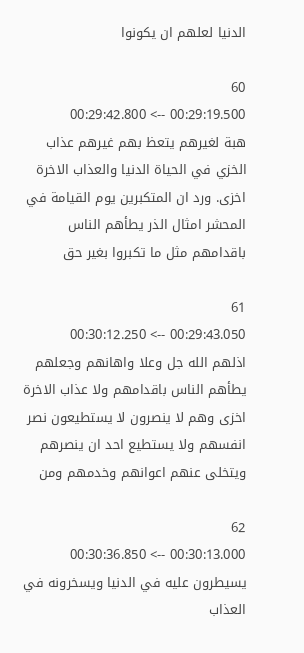الدنيا لعلهم ان يكونوا

60
00:29:19.500 --> 00:29:42.800
هبة لغيرهم يتعظ بهم غيرهم عذاب الخزي في الحياة الدنيا والعذاب الاخرة اخزى. ورد ان المتكبرين يوم القيامة في المحشر امثال الذر يطأهم الناس باقدامهم مثل ما تكبروا بغير حق

61
00:29:43.050 --> 00:30:12.250
اذلهم الله جل وعلا واهانهم وجعلهم يطأهم الناس باقدامهم ولا عذاب الاخرة اخزى وهم لا ينصرون لا يستطيعون نصر انفسهم ولا يستطيع احد ان ينصرهم ويتخلى عنهم اعوانهم وخدمهم ومن

62
00:30:13.000 --> 00:30:36.850
يسيطرون عليه في الدنيا ويسخرونه في العذاب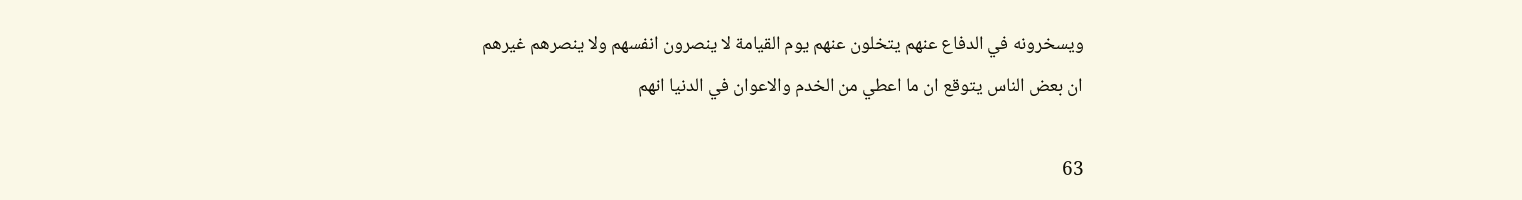ويسخرونه في الدفاع عنهم يتخلون عنهم يوم القيامة لا ينصرون انفسهم ولا ينصرهم غيرهم ان بعض الناس يتوقع ان ما اعطي من الخدم والاعوان في الدنيا انهم

63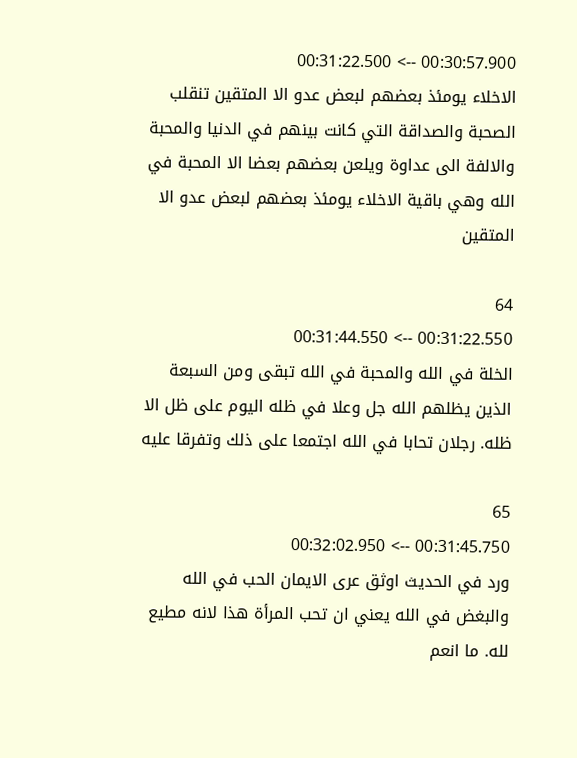00:30:57.900 --> 00:31:22.500
الاخلاء يومئذ بعضهم لبعض عدو الا المتقين تنقلب الصحبة والصداقة التي كانت بينهم في الدنيا والمحبة والالفة الى عداوة ويلعن بعضهم بعضا الا المحبة في الله وهي باقية الاخلاء يومئذ بعضهم لبعض عدو الا المتقين

64
00:31:22.550 --> 00:31:44.550
الخلة في الله والمحبة في الله تبقى ومن السبعة الذين يظلهم الله جل وعلا في ظله اليوم على ظل الا ظله. رجلان تحابا في الله اجتمعا على ذلك وتفرقا عليه

65
00:31:45.750 --> 00:32:02.950
ورد في الحديث اوثق عرى الايمان الحب في الله والبغض في الله يعني ان تحب المرأة هذا لانه مطيع لله. ما انعم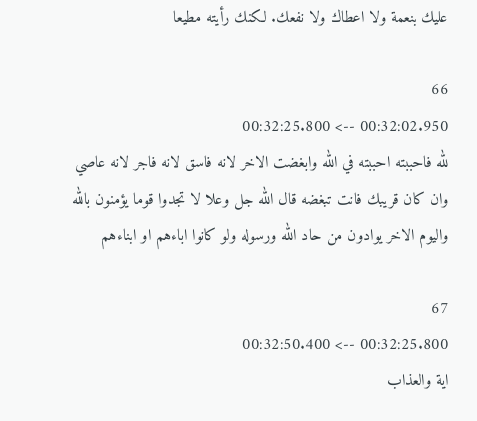عليك بنعمة ولا اعطاك ولا نفعك. لكنك رأيته مطيعا

66
00:32:02.950 --> 00:32:25.800
لله فاحببته احببته في الله وابغضت الاخر لانه فاسق لانه فاجر لانه عاصي وان كان قريبك فانت تبغضه قال الله جل وعلا لا تجدوا قوما يؤمنون بالله واليوم الاخر يوادون من حاد الله ورسوله ولو كانوا اباءهم او ابناءهم

67
00:32:25.800 --> 00:32:50.400
اية والعذاب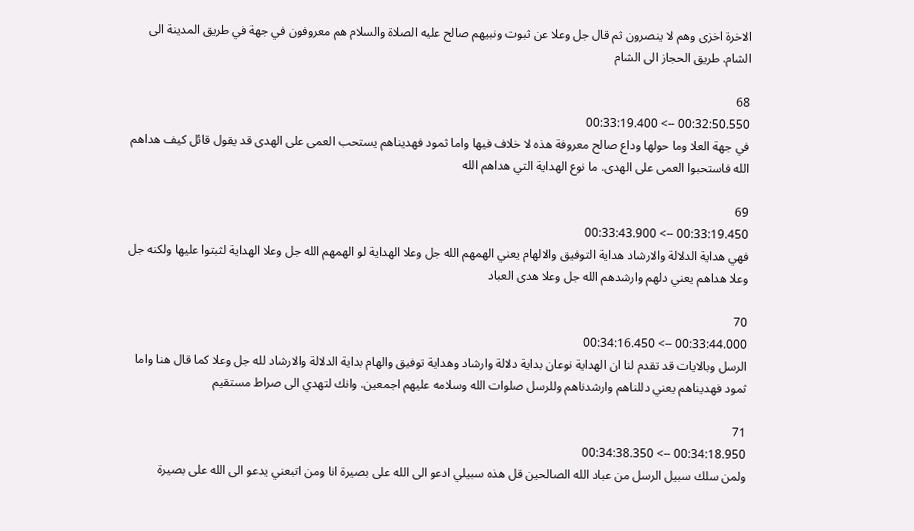الاخرة اخزى وهم لا ينصرون ثم قال جل وعلا عن ثبوت ونبيهم صالح عليه الصلاة والسلام هم معروفون في جهة في طريق المدينة الى الشام. طريق الحجاز الى الشام

68
00:32:50.550 --> 00:33:19.400
في جهة العلا وما حولها وداع صالح معروفة هذه لا خلاف فيها واما ثمود فهديناهم يستحب العمى على الهدى قد يقول قائل كيف هداهم الله فاستحبوا العمى على الهدى. ما نوع الهداية التي هداهم الله

69
00:33:19.450 --> 00:33:43.900
فهي هداية الدلالة والارشاد هداية التوفيق والالهام يعني الهمهم الله جل وعلا الهداية لو الهمهم الله جل وعلا الهداية لثبتوا عليها ولكنه جل وعلا هداهم يعني دلهم وارشدهم الله جل وعلا هدى العباد

70
00:33:44.000 --> 00:34:16.450
الرسل وبالايات قد تقدم لنا ان الهداية نوعان بداية دلالة وارشاد وهداية توفيق والهام بداية الدلالة والارشاد لله جل وعلا كما قال هنا واما ثمود فهديناهم يعني دللناهم وارشدناهم وللرسل صلوات الله وسلامه عليهم اجمعين. وانك لتهدي الى صراط مستقيم

71
00:34:18.950 --> 00:34:38.350
ولمن سلك سبيل الرسل من عباد الله الصالحين قل هذه سبيلي ادعو الى الله على بصيرة انا ومن اتبعني يدعو الى الله على بصيرة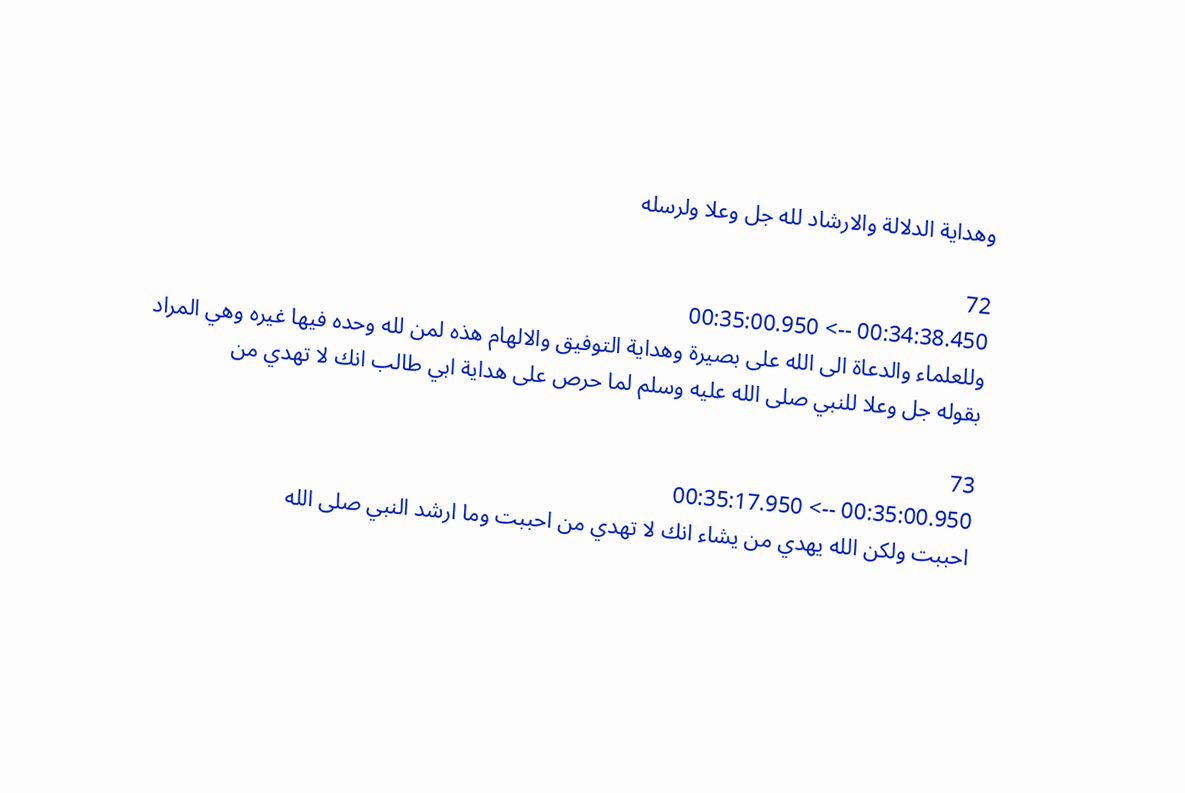وهداية الدلالة والارشاد لله جل وعلا ولرسله

72
00:34:38.450 --> 00:35:00.950
وللعلماء والدعاة الى الله على بصيرة وهداية التوفيق والالهام هذه لمن لله وحده فيها غيره وهي المراد بقوله جل وعلا للنبي صلى الله عليه وسلم لما حرص على هداية ابي طالب انك لا تهدي من

73
00:35:00.950 --> 00:35:17.950
احببت ولكن الله يهدي من يشاء انك لا تهدي من احببت وما ارشد النبي صلى الله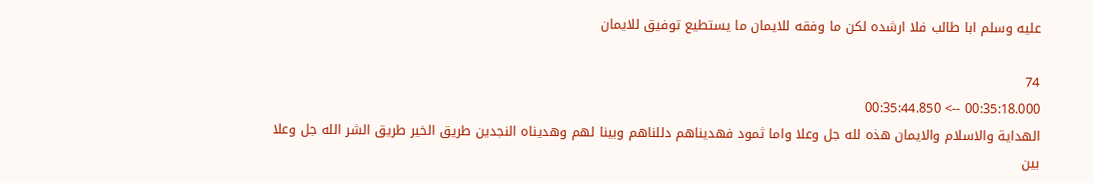عليه وسلم ابا طالب فلا ارشده لكن ما وفقه للايمان ما يستطيع توفيق للايمان

74
00:35:18.000 --> 00:35:44.850
الهداية والاسلام والايمان هذه لله جل وعلا واما ثمود فهديناهم دللناهم وبينا لهم وهديناه النجدين طريق الخير طريق الشر الله جل وعلا بين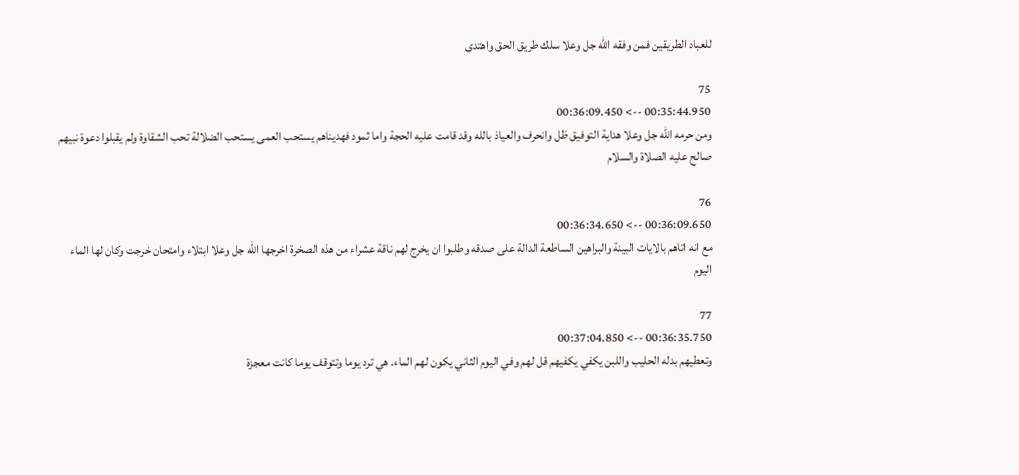للعباد الطريقين فمن وفقه الله جل وعلا سلك طريق الحق واهتدى

75
00:35:44.950 --> 00:36:09.450
ومن حرمه الله جل وعلا هداية التوفيق ظل وانحرف والعياذ بالله وقد قامت عليه الحجة واما ثمود فهديناهم يستحب العمى يستحب الضلالة تحب الشقاوة ولم يقبلوا دعوة نبيهم صالح عليه الصلاة والسلام

76
00:36:09.650 --> 00:36:34.650
مع انه اتاهم بالايات البينة والبراهين الساطعة الدالة على صدقه وطلبوا ان يخرج لهم ناقة عشراء من هذه الصخرة اخرجها الله جل وعلا ابتلاء وامتحان خرجت وكان لها الماء اليوم

77
00:36:35.750 --> 00:37:04.850
وتعطيهم بدله الحليب واللبن يكفي يكفيهم قل لهم وفي اليوم الثاني يكون لهم الماء. هي ترد يوما وتتوقف يوما كانت معجزة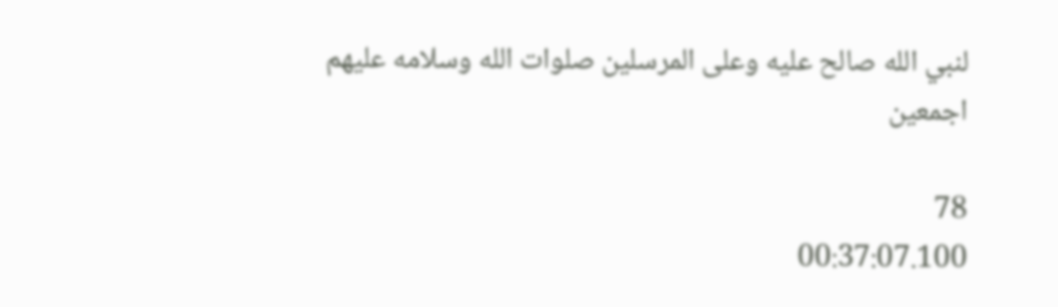لنبي الله صالح عليه وعلى المرسلين صلوات الله وسلامه عليهم اجمعين

78
00:37:07.100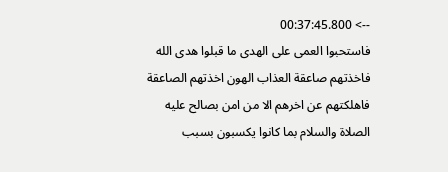--> 00:37:45.800
فاستحبوا العمى على الهدى ما قبلوا هدى الله فاخذتهم صاعقة العذاب الهون اخذتهم الصاعقة فاهلكتهم عن اخرهم الا من امن بصالح عليه الصلاة والسلام بما كانوا يكسبون بسبب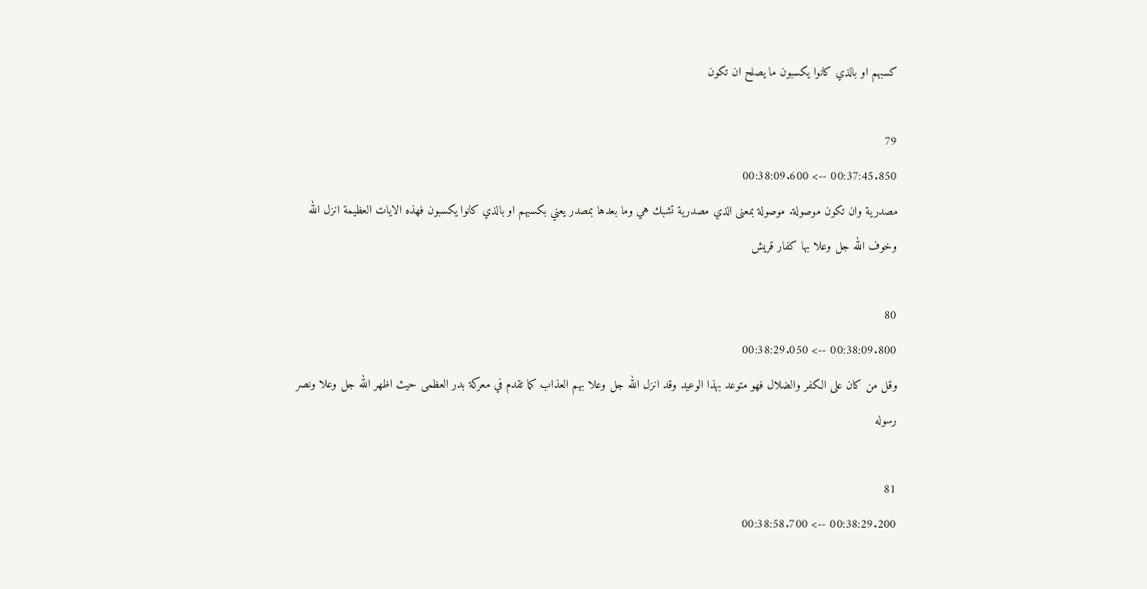كسبهم او بالذي كانوا يكسبون ما يصلح ان تكون

79
00:37:45.850 --> 00:38:09.600
مصدرية وان تكون موصولة. موصولة بمعنى الذي مصدرية تشبك هي وما بعدها بمصدر يعني بكسبهم او بالذي كانوا يكسبون فهذه الايات العظيمة انزل الله وخوف الله جل وعلا بها كفار قريش

80
00:38:09.800 --> 00:38:29.050
وقل من كان على الكفر والضلال فهو متوعد بهذا الوعيد وقد انزل الله جل وعلا بهم العذاب كما تقدم في معركة بدر العظمى حيث اظهر الله جل وعلا ونصر رسوله

81
00:38:29.200 --> 00:38:58.700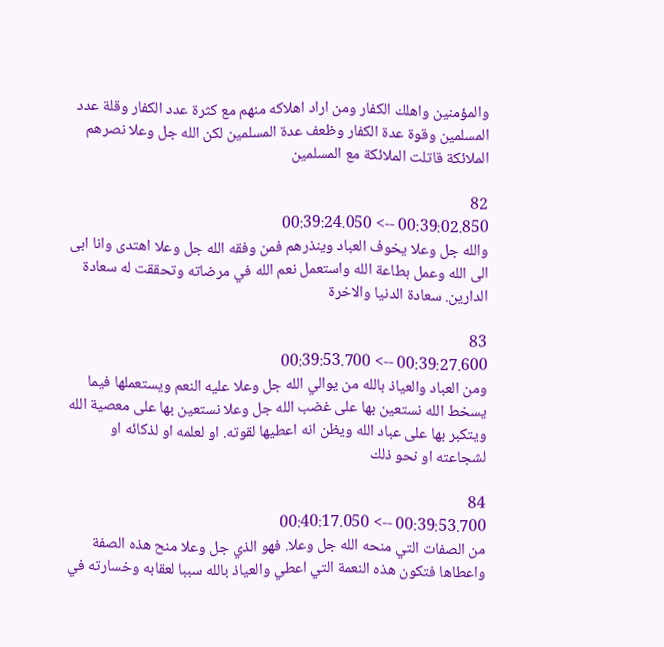والمؤمنين واهلك الكفار ومن اراد اهلاكه منهم مع كثرة عدد الكفار وقلة عدد المسلمين وقوة عدة الكفار وظعف عدة المسلمين لكن الله جل وعلا نصرهم الملائكة قاتلت الملائكة مع المسلمين

82
00:39:02.850 --> 00:39:24.050
والله جل وعلا يخوف العباد وينذرهم فمن وفقه الله جل وعلا اهتدى وانا ابى الى الله وعمل بطاعة الله واستعمل نعم الله في مرضاته وتحققت له سعادة الدارين. سعادة الدنيا والاخرة

83
00:39:27.600 --> 00:39:53.700
ومن العباد والعياذ بالله من يوالي الله جل وعلا عليه النعم ويستعملها فيما يسخط الله نستعين بها على غضب الله جل وعلا نستعين بها على معصية الله ويتكبر بها على عباد الله ويظن انه اعطيها لقوته. او لعلمه او لذكائه او لشجاعته او نحو ذلك

84
00:39:53.700 --> 00:40:17.050
من الصفات التي منحه الله جل وعلا. فهو الذي جل وعلا منح هذه الصفة واعطاها فتكون هذه النعمة التي اعطي والعياذ بالله سببا لعقابه وخسارته في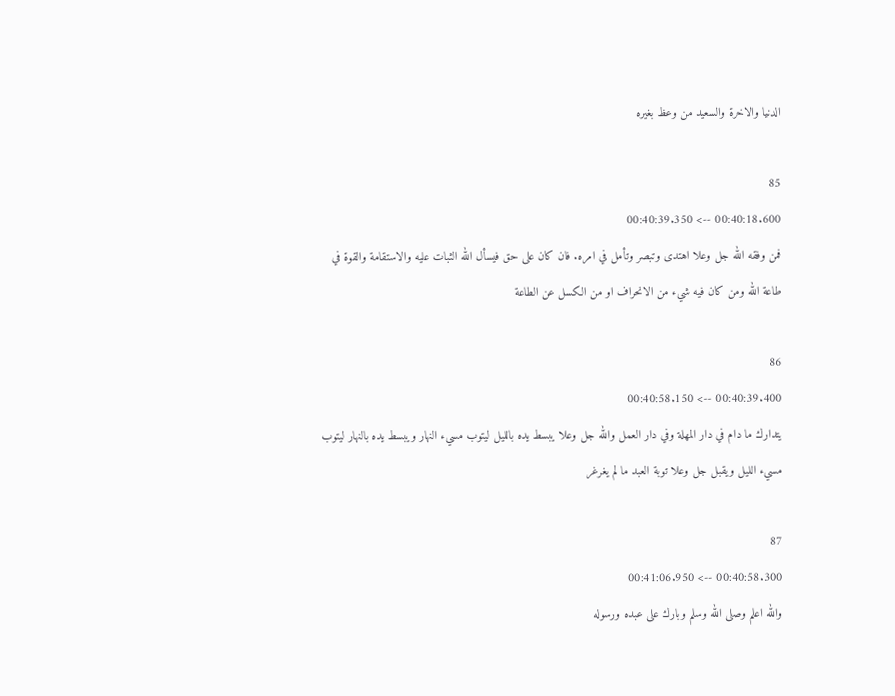الدنيا والاخرة والسعيد من وعظ بغيره

85
00:40:18.600 --> 00:40:39.350
فمن وفقه الله جل وعلا اهتدى وتبصر وتأمل في امره. فان كان على حق فيسأل الله الثبات عليه والاستقامة والقوة في طاعة الله ومن كان فيه شيء من الانحراف او من الكسل عن الطاعة

86
00:40:39.400 --> 00:40:58.150
يتدارك ما دام في دار المهلة وفي دار العمل والله جل وعلا يبسط يده بالليل ليتوب مسيء النهار ويبسط يده بالنهار ليتوب مسيء الليل ويقبل جل وعلا توبة العبد ما لم يغرغر

87
00:40:58.300 --> 00:41:06.950
والله اعلم وصلى الله وسلم وبارك على عبده ورسوله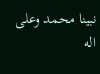نبينا محمد وعلى اله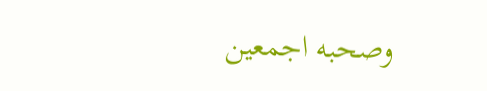وصحبه اجمعين